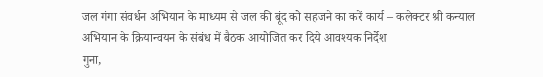जल गंगा संवर्धन अभियान के माध्यम से जल की बूंद को सहजने का करें कार्य – कलेक्टर श्री कन्याल
अभियान के क्रियान्वयन के संबंध में बैठक आयोजित कर दिये आवश्यक निर्देश
गुना,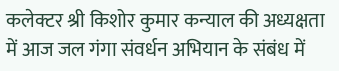कलेक्टर श्री किशोर कुमार कन्याल की अध्यक्षता में आज जल गंगा संवर्धन अभियान के संबंध में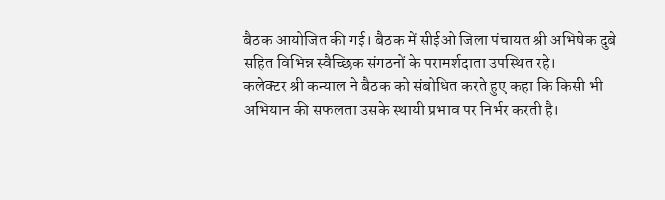बैठक आयोजित की गई। बैठक में सीईओ जिला पंचायत श्री अभिषेक दुबे सहित विभिन्न स्वैच्छिक संगठनों के परामर्शदाता उपस्थित रहे।
कलेक्टर श्री कन्याल ने बैठक को संबोधित करते हुए कहा कि किसी भी अभियान की सफलता उसके स्थायी प्रभाव पर निर्भर करती है।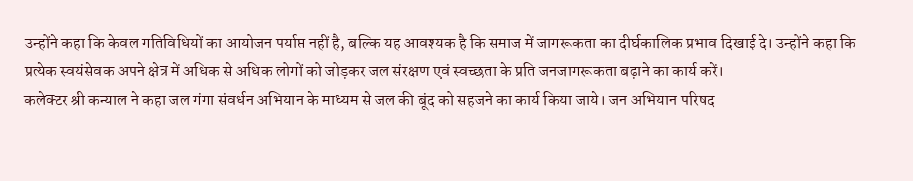उन्होंने कहा कि केवल गतिविधियों का आयोजन पर्याप्त नहीं है, बल्कि यह आवश्यक है कि समाज में जागरूकता का दीर्घकालिक प्रभाव दिखाई दे। उन्होंने कहा कि प्रत्येक स्वयंसेवक अपने क्षेत्र में अधिक से अधिक लोगों को जोड़कर जल संरक्षण एवं स्वच्छता के प्रति जनजागरूकता बढ़ाने का कार्य करें।
कलेक्टर श्री कन्याल ने कहा जल गंगा संवर्धन अभियान के माध्यम से जल की बूंद को सहजने का कार्य किया जाये। जन अभियान परिषद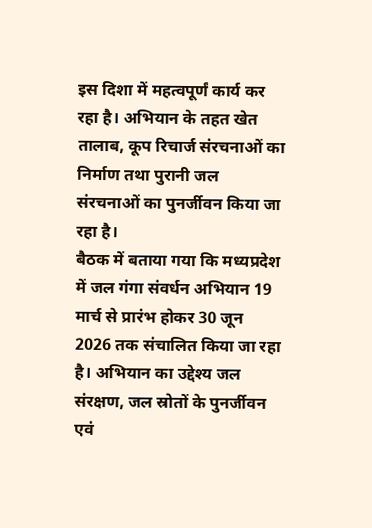इस दिशा में महत्वपूर्णं कार्य कर रहा है। अभियान के तहत खेत तालाब, कूप रिचार्ज संरचनाओं का निर्माण तथा पुरानी जल संरचनाओं का पुनर्जीवन किया जा रहा है।
बैठक में बताया गया कि मध्यप्रदेश में जल गंगा संवर्धन अभियान 19 मार्च से प्रारंभ होकर 30 जून 2026 तक संचालित किया जा रहा है। अभियान का उद्देश्य जल संरक्षण, जल स्रोतों के पुनर्जीवन एवं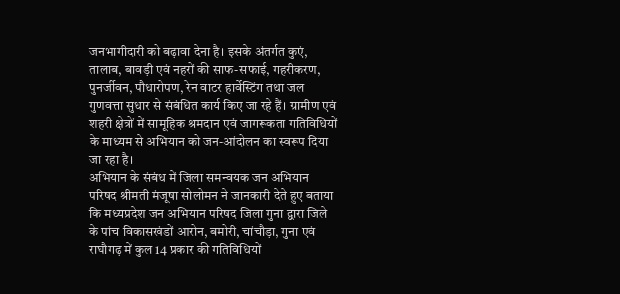जनभागीदारी को बढ़ावा देना है। इसके अंतर्गत कुएं, तालाब, बावड़ी एवं नहरों की साफ-सफाई, गहरीकरण, पुनर्जीवन, पौधारोपण, रेन वाटर हार्वेस्टिंग तथा जल गुणवत्ता सुधार से संबंधित कार्य किए जा रहे हैं। ग्रामीण एवं शहरी क्षेत्रों में सामूहिक श्रमदान एवं जागरूकता गतिविधियों के माध्यम से अभियान को जन-आंदोलन का स्वरूप दिया जा रहा है।
अभियान के संबंध में जिला समन्वयक जन अभियान परिषद श्रीमती मंजूषा सोलोमन ने जानकारी देते हुए बताया कि मध्यप्रदेश जन अभियान परिषद जिला गुना द्वारा जिले के पांच विकासखंडों आरोन, बमोरी, चांचौड़ा, गुना एवं राघौगढ़ में कुल 14 प्रकार की गतिविधियों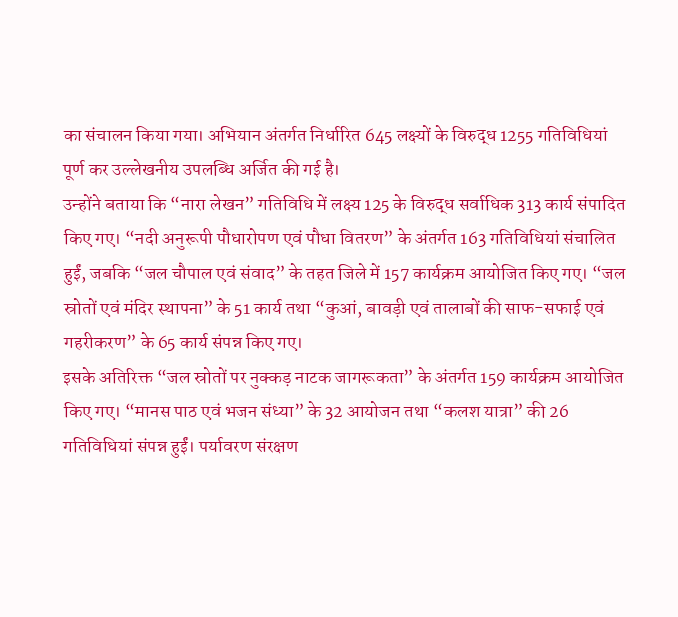का संचालन किया गया। अभियान अंतर्गत निर्धारित 645 लक्ष्यों के विरुद्ध 1255 गतिविधियां पूर्ण कर उल्लेखनीय उपलब्धि अर्जित की गई है।
उन्होंने बताया कि “नारा लेखन” गतिविधि में लक्ष्य 125 के विरुद्ध सर्वाधिक 313 कार्य संपादित किए गए। “नदी अनुरूपी पौधारोपण एवं पौधा वितरण” के अंतर्गत 163 गतिविधियां संचालित हुईं, जबकि “जल चौपाल एवं संवाद” के तहत जिले में 157 कार्यक्रम आयोजित किए गए। “जल स्रोतों एवं मंदिर स्थापना” के 51 कार्य तथा “कुआं, बावड़ी एवं तालाबों की साफ-सफाई एवं गहरीकरण” के 65 कार्य संपन्न किए गए।
इसके अतिरिक्त “जल स्रोतों पर नुक्कड़ नाटक जागरूकता” के अंतर्गत 159 कार्यक्रम आयोजित किए गए। “मानस पाठ एवं भजन संध्या” के 32 आयोजन तथा “कलश यात्रा” की 26 गतिविधियां संपन्न हुईं। पर्यावरण संरक्षण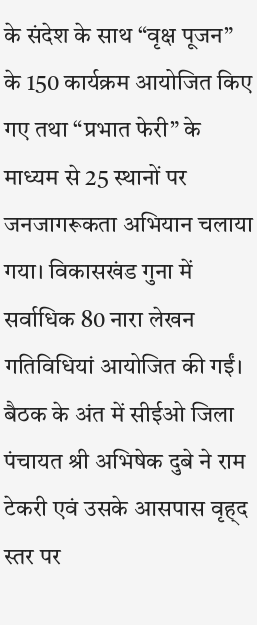के संदेश के साथ “वृक्ष पूजन” के 150 कार्यक्रम आयोजित किए गए तथा “प्रभात फेरी” के माध्यम से 25 स्थानों पर जनजागरूकता अभियान चलाया गया। विकासखंड गुना में सर्वाधिक 80 नारा लेखन गतिविधियां आयोजित की गईं।
बैठक के अंत में सीईओ जिला पंचायत श्री अभिषेक दुबे ने राम टेकरी एवं उसके आसपास वृह्द स्तर पर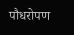पौधरोपण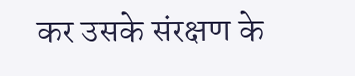कर उसके संरक्षण के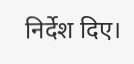निर्देश दिए।